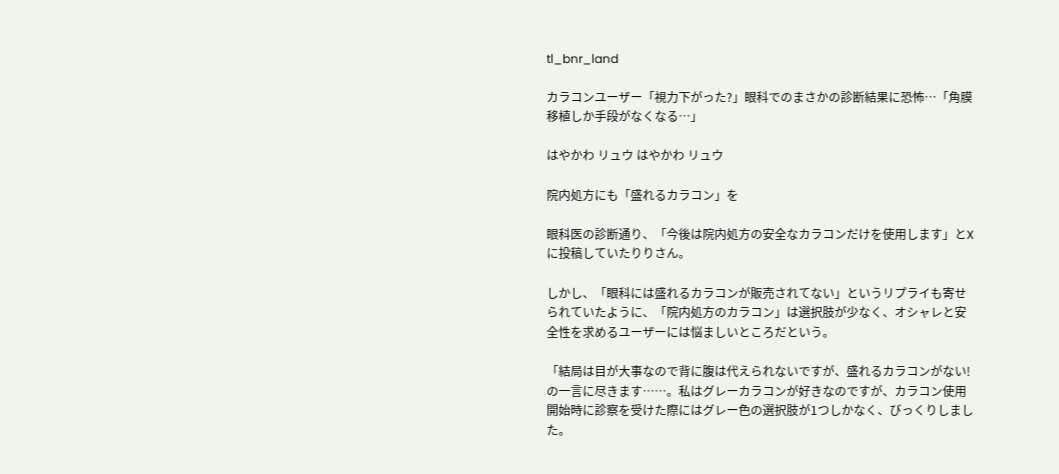tl_bnr_land

カラコンユーザー「視力下がった?」眼科でのまさかの診断結果に恐怖…「角膜移植しか手段がなくなる…」

はやかわ リュウ はやかわ リュウ

院内処方にも「盛れるカラコン」を

眼科医の診断通り、「今後は院内処方の安全なカラコンだけを使用します」とXに投稿していたりりさん。

しかし、「眼科には盛れるカラコンが販売されてない」というリプライも寄せられていたように、「院内処方のカラコン」は選択肢が少なく、オシャレと安全性を求めるユーザーには悩ましいところだという。

「結局は目が大事なので背に腹は代えられないですが、盛れるカラコンがない!の一言に尽きます……。私はグレーカラコンが好きなのですが、カラコン使用開始時に診察を受けた際にはグレー色の選択肢が1つしかなく、びっくりしました。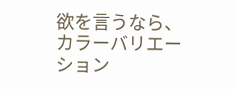欲を言うなら、カラーバリエーション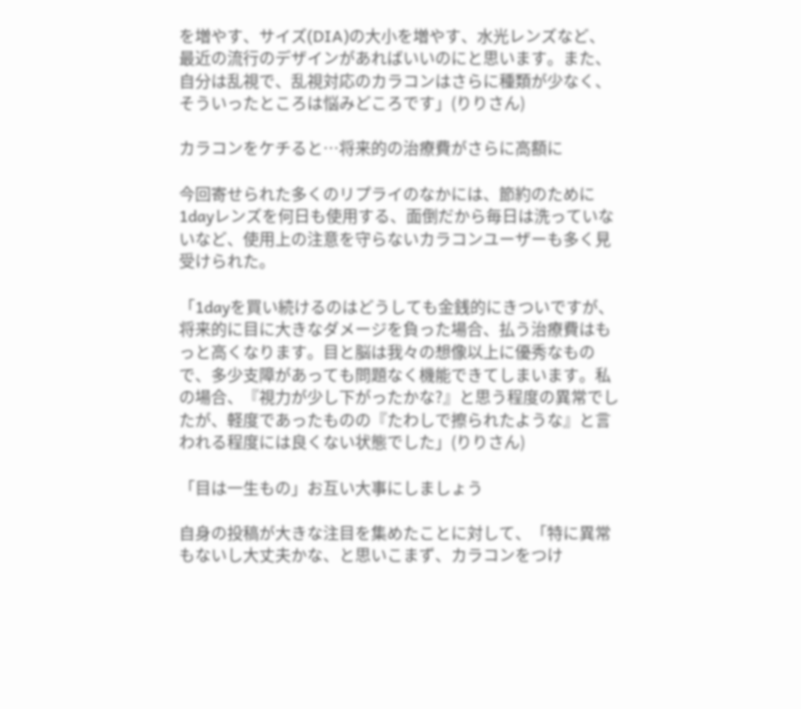を増やす、サイズ(DIA)の大小を増やす、水光レンズなど、最近の流行のデザインがあればいいのにと思います。また、自分は乱視で、乱視対応のカラコンはさらに種類が少なく、そういったところは悩みどころです」(りりさん)

カラコンをケチると…将来的の治療費がさらに高額に

今回寄せられた多くのリプライのなかには、節約のために1dayレンズを何日も使用する、面倒だから毎日は洗っていないなど、使用上の注意を守らないカラコンユーザーも多く見受けられた。

「1dayを買い続けるのはどうしても金銭的にきついですが、将来的に目に大きなダメージを負った場合、払う治療費はもっと高くなります。目と脳は我々の想像以上に優秀なもので、多少支障があっても問題なく機能できてしまいます。私の場合、『視力が少し下がったかな?』と思う程度の異常でしたが、軽度であったものの『たわしで擦られたような』と言われる程度には良くない状態でした」(りりさん)

「目は一生もの」お互い大事にしましょう

自身の投稿が大きな注目を集めたことに対して、「特に異常もないし大丈夫かな、と思いこまず、カラコンをつけ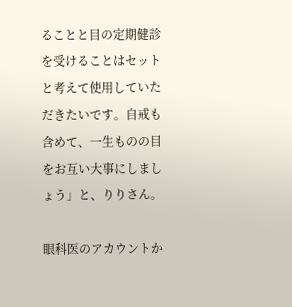ることと目の定期健診を受けることはセットと考えて使用していただきたいです。自戒も含めて、一生ものの目をお互い大事にしましょう」と、りりさん。

眼科医のアカウントか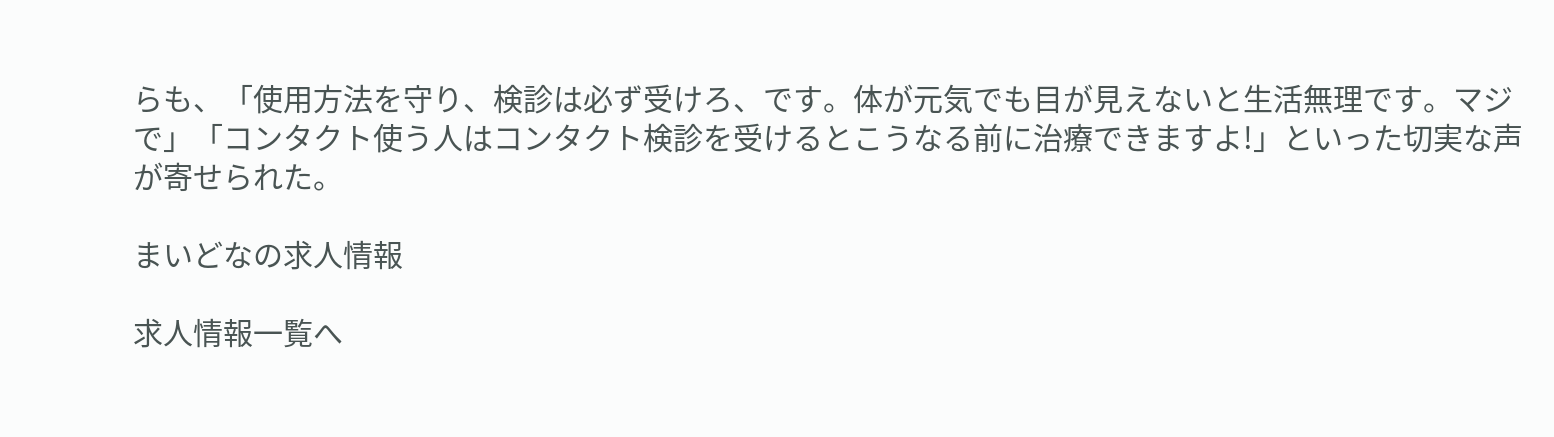らも、「使用方法を守り、検診は必ず受けろ、です。体が元気でも目が見えないと生活無理です。マジで」「コンタクト使う人はコンタクト検診を受けるとこうなる前に治療できますよ!」といった切実な声が寄せられた。

まいどなの求人情報

求人情報一覧へ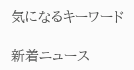気になるキーワード

新着ニュース